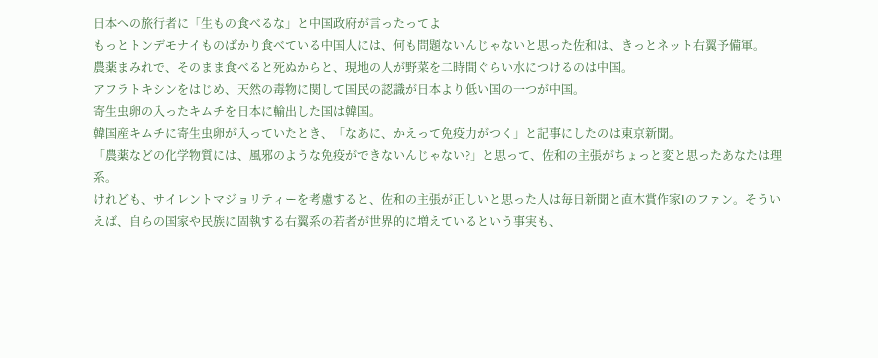日本への旅行者に「生もの食べるな」と中国政府が言ったってよ
もっとトンデモナイものばかり食べている中国人には、何も問題ないんじゃないと思った佐和は、きっとネット右翼予備軍。
農薬まみれで、そのまま食べると死ぬからと、現地の人が野菜を二時間ぐらい水につけるのは中国。
アフラトキシンをはじめ、天然の毒物に関して国民の認識が日本より低い国の一つが中国。
寄生虫卵の入ったキムチを日本に輸出した国は韓国。
韓国産キムチに寄生虫卵が入っていたとき、「なあに、かえって免疫力がつく」と記事にしたのは東京新聞。
「農薬などの化学物質には、風邪のような免疫ができないんじゃない?」と思って、佐和の主張がちょっと変と思ったあなたは理系。
けれども、サイレントマジョリティーを考慮すると、佐和の主張が正しいと思った人は毎日新聞と直木賞作家Iのファン。そういえば、自らの国家や民族に固執する右翼系の若者が世界的に増えているという事実も、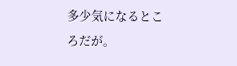多少気になるところだが。